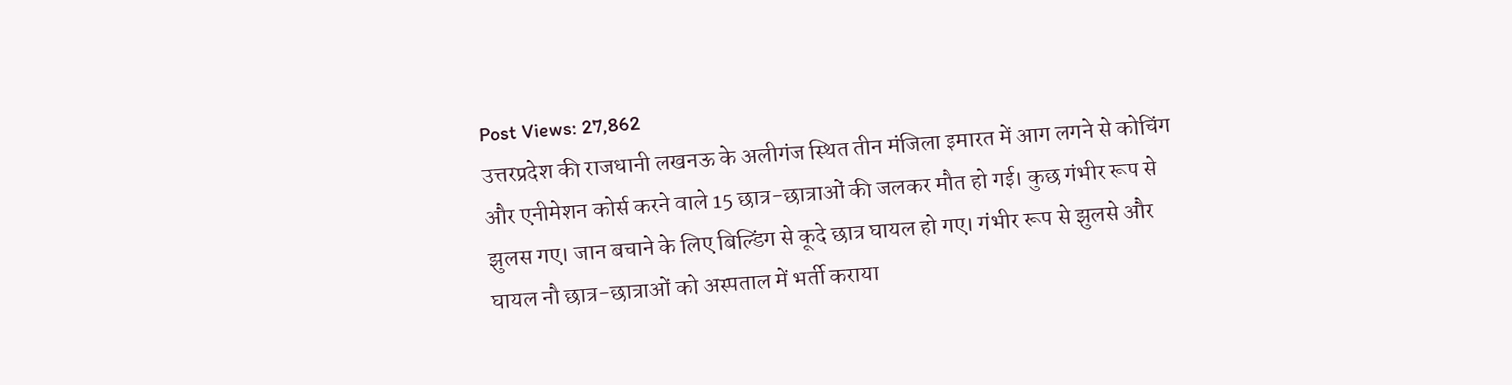Post Views: 27,862
उत्तरप्रदेश की राजधानी लखनऊ के अलीगंज स्थित तीन मंजिला इमारत में आग लगने से कोचिंग और एनीमेशन कोर्स करने वाले 15 छात्र-छात्राओं की जलकर मौत हो गई। कुछ गंभीर रूप से झुलस गए। जान बचाने के लिए बिल्डिंग से कूदे छात्र घायल हो गए। गंभीर रूप से झुलसे और घायल नौ छात्र-छात्राओं को अस्पताल में भर्ती कराया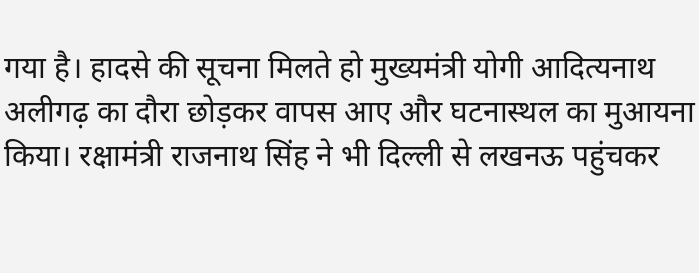गया है। हादसे की सूचना मिलते हो मुख्यमंत्री योगी आदित्यनाथ अलीगढ़ का दौरा छोड़कर वापस आए और घटनास्थल का मुआयना किया। रक्षामंत्री राजनाथ सिंह ने भी दिल्ली से लखनऊ पहुंचकर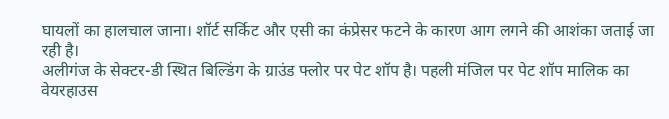घायलों का हालचाल जाना। शॉर्ट सर्किट और एसी का कंप्रेसर फटने के कारण आग लगने की आशंका जताई जा रही है।
अलीगंज के सेक्टर-डी स्थित बिल्डिंग के ग्राउंड फ्लोर पर पेट शॉप है। पहली मंजिल पर पेट शॉप मालिक का वेयरहाउस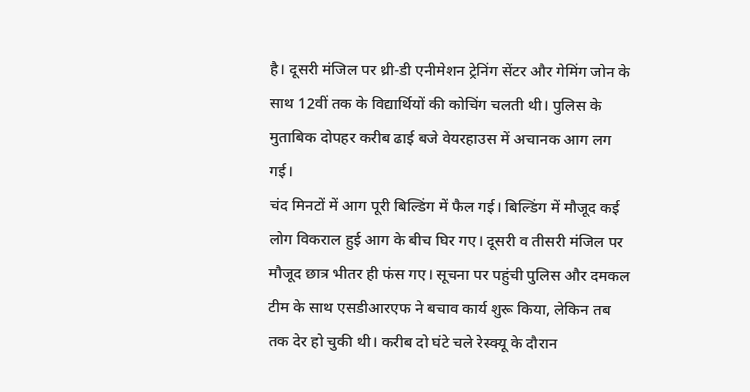है। दूसरी मंजिल पर थ्री-डी एनीमेशन ट्रेनिंग सेंटर और गेमिंग जोन के साथ 12वीं तक के विद्यार्थियों की कोचिंग चलती थी। पुलिस के मुताबिक दोपहर करीब ढाई बजे वेयरहाउस में अचानक आग लग गई।
चंद मिनटों में आग पूरी बिल्डिंग में फैल गई। बिल्डिंग में मौजूद कई लोग विकराल हुई आग के बीच घिर गए। दूसरी व तीसरी मंजिल पर मौजूद छात्र भीतर ही फंस गए। सूचना पर पहुंची पुलिस और दमकल टीम के साथ एसडीआरएफ ने बचाव कार्य शुरू किया, लेकिन तब तक देर हो चुकी थी। करीब दो घंटे चले रेस्क्यू के दौरान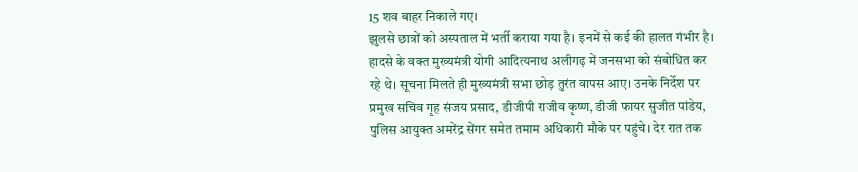15 शव बाहर निकाले गए।
झुलसे छात्रों को अस्पताल में भर्ती कराया गया है। इनमें से कई की हालत गंभीर है। हादसे के वक्त मुख्यमंत्री योगी आदित्यनाथ अलीगढ़ में जनसभा को संबोधित कर रहे थे। सूचना मिलते ही मुख्यमंत्री सभा छोड़ तुरंत वापस आए। उनके निर्देश पर प्रमुख सचिव गृह संजय प्रसाद, डीजीपी राजीव कृष्ण, डीजी फायर सुजीत पांडेय, पुलिस आयुक्त अमरेंद्र सेंगर समेत तमाम अधिकारी मौके पर पहुंचे। देर रात तक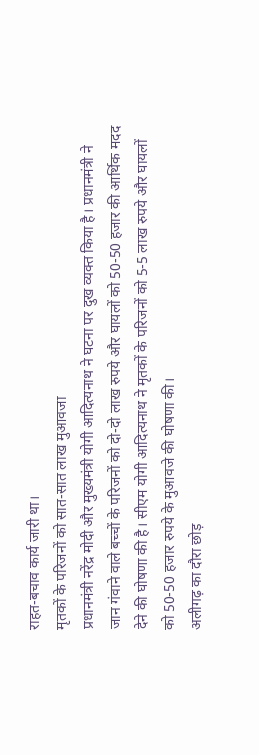राहत-बचाव कार्य जारी था।
मृतकों के परिजनों को सात-सात लाख मुआवजा
प्रधानमंत्री नरेंद्र मोदी और मुख्यमंत्री योगी आदित्यनाथ ने घटना पर दुख व्यक्त किया है। प्रधानमंत्री ने जान गंवाने वाले बच्चों के परिजनों को दो-दो लाख रुपये और घायलों को 50-50 हजार की आर्थिक मदद देने की घोषणा की है। सीएम योगी आदित्यनाथ ने मृतकों के परिजनों को 5-5 लाख रुपये और घायलों को 50-50 हजार रुपये के मुआवजे की घोषणा की।
अलीगढ़ का दौरा छोड़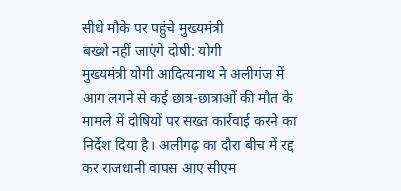सीधे मौके पर पहुंचे मुख्यमंत्री
बख्शे नहीं जाएंगे दोषी: योगी
मुख्यमंत्री योगी आदित्यनाथ ने अलीगंज में आग लगने से कई छात्र-छात्राओं की मौत के मामले में दोषियों पर सख्त कार्रवाई करने का निर्देश दिया है। अलीगढ़ का दौरा बीच में रद्द कर राजधानी वापस आए सीएम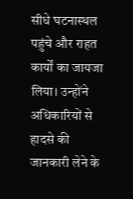सीधे घटनास्थल पहुंचे और राहत कार्यों का जायजा लिया। उन्होंने अधिकारियों से हादसे की जानकारी लेने के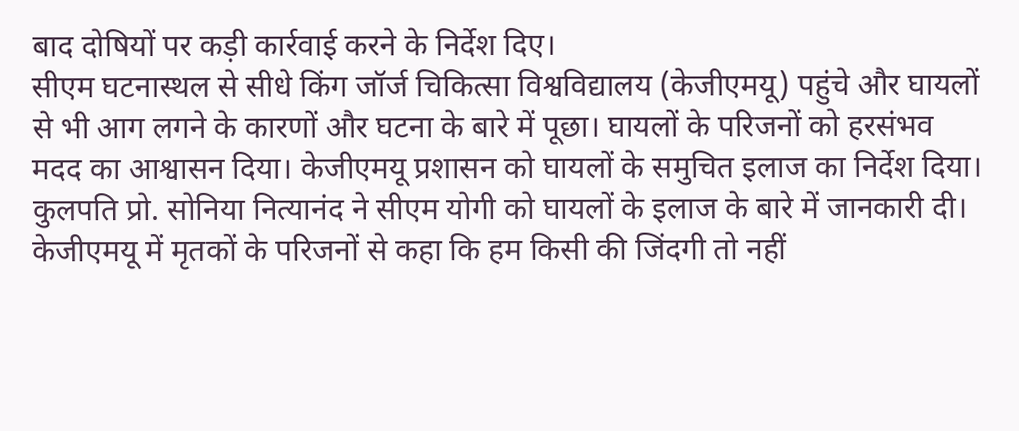बाद दोषियों पर कड़ी कार्रवाई करने के निर्देश दिए।
सीएम घटनास्थल से सीधे किंग जॉर्ज चिकित्सा विश्वविद्यालय (केजीएमयू) पहुंचे और घायलों से भी आग लगने के कारणों और घटना के बारे में पूछा। घायलों के परिजनों को हरसंभव मदद का आश्वासन दिया। केजीएमयू प्रशासन को घायलों के समुचित इलाज का निर्देश दिया। कुलपति प्रो. सोनिया नित्यानंद ने सीएम योगी को घायलों के इलाज के बारे में जानकारी दी। केजीएमयू में मृतकों के परिजनों से कहा कि हम किसी की जिंदगी तो नहीं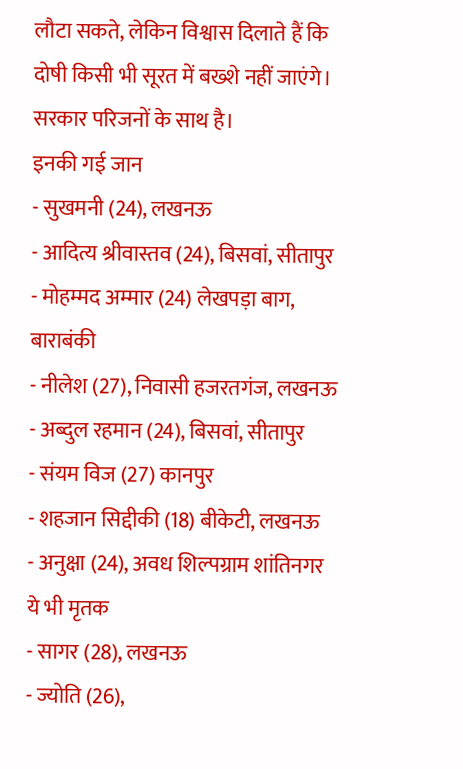लौटा सकते, लेकिन विश्वास दिलाते हैं कि दोषी किसी भी सूरत में बख्शे नहीं जाएंगे। सरकार परिजनों के साथ है।
इनकी गई जान
- सुखमनी (24), लखनऊ
- आदित्य श्रीवास्तव (24), बिसवां, सीतापुर
- मोहम्मद अम्मार (24) लेखपड़ा बाग, बाराबंकी
- नीलेश (27), निवासी हजरतगंज, लखनऊ
- अब्दुल रहमान (24), बिसवां, सीतापुर
- संयम विज (27) कानपुर
- शहजान सिद्दीकी (18) बीकेटी, लखनऊ
- अनुक्षा (24), अवध शिल्पग्राम शांतिनगर
ये भी मृतक
- सागर (28), लखनऊ
- ज्योति (26),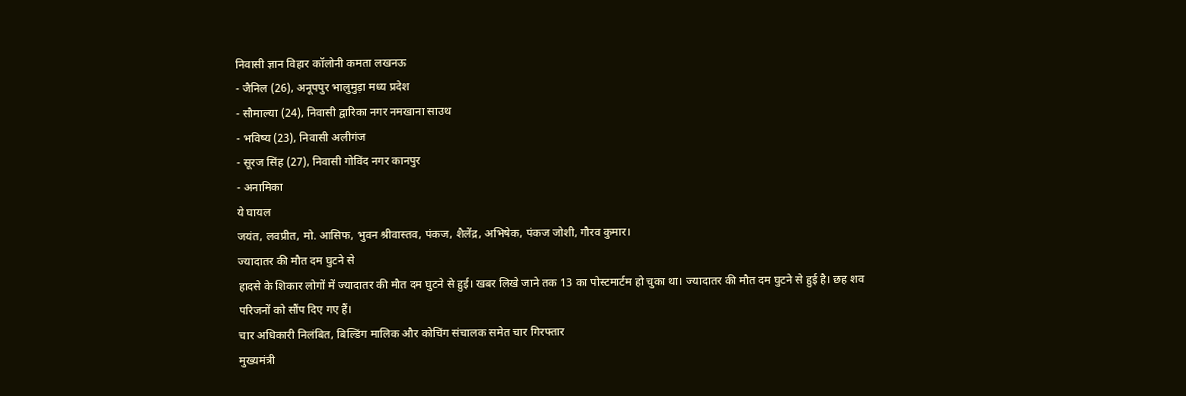निवासी ज्ञान विहार कॉलोनी कमता लखनऊ
- जैनिल (26), अनूपपुर भालुमुड़ा मध्य प्रदेश
- सौमाल्या (24), निवासी द्वारिका नगर नमखाना साउथ
- भविष्य (23), निवासी अलीगंज
- सूरज सिंह (27), निवासी गोविंद नगर कानपुर
- अनामिका
ये घायल
जयंत, लवप्रीत, मो. आसिफ, भुवन श्रीवास्तव, पंकज, शैलेंद्र, अभिषेक, पंकज जोशी, गौरव कुमार।
ज्यादातर की मौत दम घुटने से
हादसे के शिकार लोगों में ज्यादातर की मौत दम घुटने से हुई। खबर लिखे जाने तक 13 का पोस्टमार्टम हो चुका था। ज्यादातर की मौत दम घुटने से हुई है। छह शव परिजनों को सौंप दिए गए हैं।
चार अधिकारी निलंबित, बिल्डिंग मालिक और कोचिंग संचालक समेत चार गिरफ्तार
मुख्यमंत्री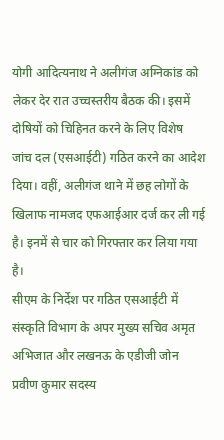योगी आदित्यनाथ ने अलीगंज अग्निकांड को लेकर देर रात उच्चस्तरीय बैठक की। इसमें दोषियों को चिहिनत करने के लिए विशेष जांच दल (एसआईटी) गठित करने का आदेश दिया। वहीं, अलीगंज थाने में छह लोगों के खिलाफ नामजद एफआईआर दर्ज कर ली गई है। इनमें से चार को गिरफ्तार कर लिया गया है।
सीएम के निर्देश पर गठित एसआईटी में संस्कृति विभाग के अपर मुख्य सचिव अमृत अभिजात और लखनऊ के एडीजी जोन प्रवीण कुमार सदस्य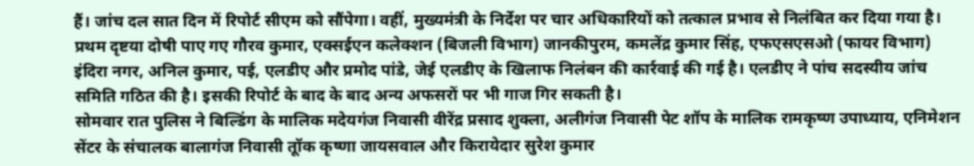हैं। जांच दल सात दिन में रिपोर्ट सीएम को सौंपेगा। वहीं, मुख्यमंत्री के निर्देश पर चार अधिकारियों को तत्काल प्रभाव से निलंबित कर दिया गया है।
प्रथम दृष्टया दोषी पाए गए गौरव कुमार, एक्सईएन कलेक्शन (बिजली विभाग) जानकीपुरम, कमलेंद्र कुमार सिंह, एफएसएसओ (फायर विभाग) इंदिरा नगर, अनिल कुमार, पई, एलडीए और प्रमोद पांडे, जेई एलडीए के खिलाफ निलंबन की कार्रवाई की गई है। एलडीए ने पांच सदस्यीय जांच समिति गठित की है। इसकी रिपोर्ट के बाद के बाद अन्य अफसरों पर भी गाज गिर सकती है।
सोमवार रात पुलिस ने बिल्डिंग के मालिक मदेयगंज निवासी वीरेंद्र प्रसाद शुक्ला, अलीगंज निवासी पेट शॉप के मालिक रामकृष्ण उपाध्याय, एनिमेशन सेंटर के संचालक बालागंज निवासी तूॉक कृष्णा जायसवाल और किरायेदार सुरेश कुमार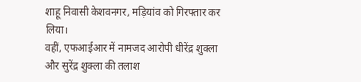शाहू निवासी केशवनगर, मड़ियांव को गिरफ्तार कर लिया।
वहीं, एफआईआर में नामजद आरोपी धीरेंद्र शुक्ला और सुरेंद्र शुक्ला की तलाश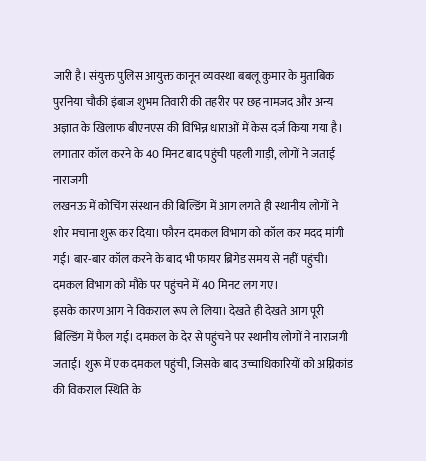जारी है। संयुक्त पुलिस आयुक्त कानून व्यवस्था बबलू कुमार के मुताबिक पुरनिया चौकी इंबाज शुभम तिवारी की तहरीर पर छह नामजद और अन्य अज्ञात के खिलाफ बीएनएस की विभिन्न धाराओं में केस दर्ज किया गया है।
लगातार कॉल करने के 40 मिनट बाद पहुंची पहली गाड़ी, लोगों ने जताई नाराजगी
लखनऊ में कोचिंग संस्थान की बिल्डिंग में आग लगते ही स्थानीय लोगों ने शोर मचाना शुरू कर दिया। फौरन दमकल विभाग को कॉल कर मदद मांगी गई। बार-बार कॉल करने के बाद भी फायर ब्रिगेड समय से नहीं पहुंची। दमकल विभाग को मौके पर पहुंचने में 40 मिनट लग गए।
इसके कारण आग ने विकराल रूप ले लिया। देखते ही देखते आग पूरी बिल्डिंग में फैल गई। दमकल के देर से पहुंचने पर स्थानीय लोगों ने नाराजगी जताई। शुरू में एक दमकल पहुंची, जिसके बाद उच्चाधिकारियों को अग्निकांड की विकराल स्थिति के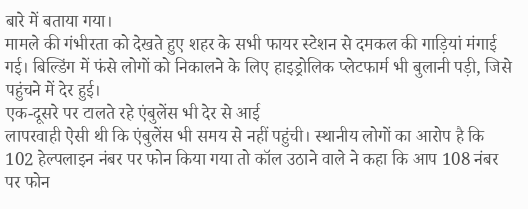बारे में बताया गया।
मामले की गंभीरता को देखते हुए शहर के सभी फायर स्टेशन से दमकल की गाड़ियां मंगाई गई। बिल्डिंग में फंसे लोगों को निकालने के लिए हाइड्रोलिक प्लेटफार्म भी बुलानी पड़ी, जिसे पहुंचने में देर हुई।
एक-दूसरे पर टालते रहे एंबुलेंस भी देर से आई
लापरवाही ऐसी थी कि एंबुलेंस भी समय से नहीं पहुंची। स्थानीय लोगों का आरोप है कि 102 हेल्पलाइन नंबर पर फोन किया गया तो कॉल उठाने वाले ने कहा कि आप 108 नंबर पर फोन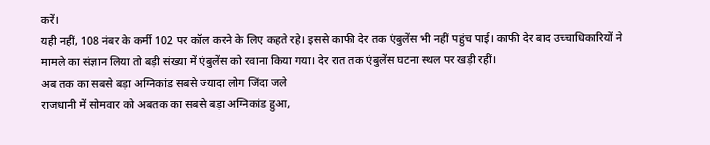करें।
यही नहीं, 108 नंबर के कर्मी 102 पर कॉल करने के लिए कहते रहे। इससे काफी देर तक एंबुलेंस भी नहीं पहुंच पाई। काफी देर बाद उच्चाधिकारियों ने मामले का संज्ञान लिया तो बड़ी संख्या में एंबुलेंस को रवाना किया गया। देर रात तक एंबुलेंस घटना स्थल पर खड़ी रहीं।
अब तक का सबसे बड़ा अग्निकांड सबसे ज्यादा लोग जिंदा जले
राजधानी में सोमवार को अबतक का सबसे बड़ा अग्निकांड हुआ,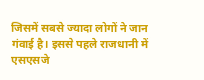जिसमें सबसे ज्यादा लोगों ने जान गंवाई है। इससे पहले राजधानी में एसएसजे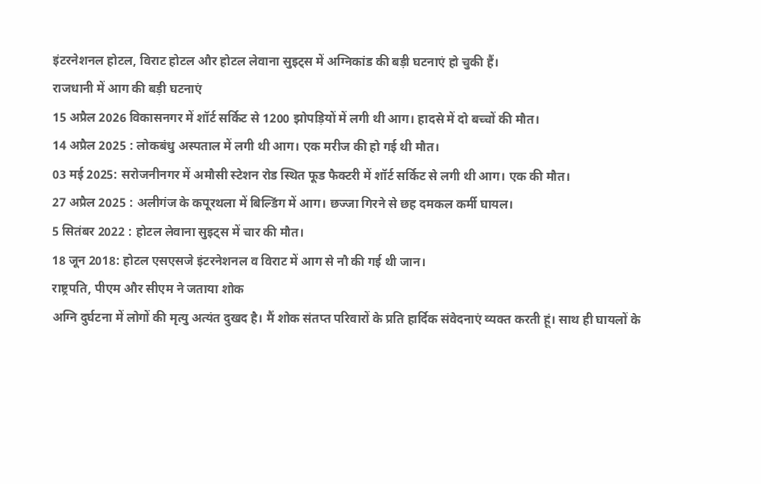इंटरनेशनल होटल, विराट होटल और होटल लेवाना सुइट्स में अग्निकांड की बड़ी घटनाएं हो चुकी हैं।
राजधानी में आग की बड़ी घटनाएं
15 अप्रैल 2026 विकासनगर में शॉर्ट सर्किट से 1200 झोपड़ियों में लगी थी आग। हादसे में दो बच्चों की मौत।
14 अप्रैल 2025 : लोकबंधु अस्पताल में लगी थी आग। एक मरीज की हो गई थी मौत।
03 मई 2025: सरोजनीनगर में अमौसी स्टेशन रोड स्थित फूड फैक्टरी में शॉर्ट सर्किट से लगी थी आग। एक की मौत।
27 अप्रैल 2025 : अलीगंज के कपूरथला में बिल्डिंग में आग। छज्जा गिरने से छह दमकल कर्मी घायल।
5 सितंबर 2022 : होटल लेवाना सुइट्स में चार की मौत।
18 जून 2018: होटल एसएसजे इंटरनेशनल व विराट में आग से नौ की गई थी जान।
राष्ट्रपति, पीएम और सीएम ने जताया शोक
अग्नि दुर्घटना में लोगों की मृत्यु अत्यंत दुखद है। मैं शोक संतप्त परिवारों के प्रति हार्दिक संवेदनाएं व्यक्त करती हूं। साथ ही घायलों के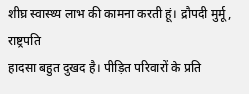शीघ्र स्वास्थ्य लाभ की कामना करती हूं। द्रौपदी मुर्मू, राष्ट्रपति
हादसा बहुत दुखद है। पीड़ित परिवारों के प्रति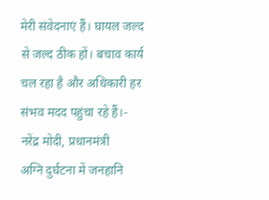मेरी संवेदनाएं हैं। घायल जल्द से जल्द ठीक हों। बचाव कार्य चल रहा है और अधिकारी हर संभव मदद पहुंचा रहे हैं।- नरेंद्र मोदी, प्रधानमंत्री
अग्नि दुर्घटना में जनहानि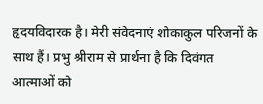हृदयविदारक है। मेरी संवेदनाएं शोकाकुल परिजनों के साथ हैं। प्रभु श्रीराम से प्रार्थना है कि दिवंगत आत्माओं को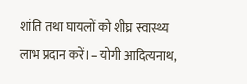शांति तथा घायलों को शीघ्र स्वास्थ्य लाभ प्रदान करें।– योगी आदित्यनाथ,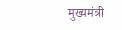मुख्यमंत्री